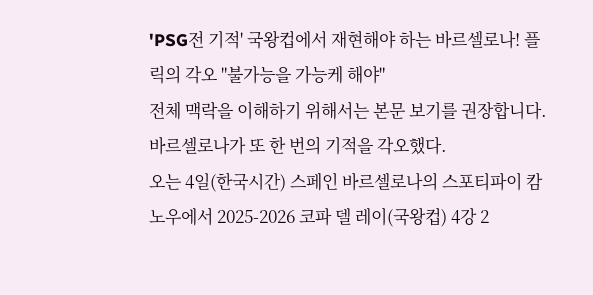'PSG전 기적' 국왕컵에서 재현해야 하는 바르셀로나! 플릭의 각오 "불가능을 가능케 해야"
전체 맥락을 이해하기 위해서는 본문 보기를 권장합니다.
바르셀로나가 또 한 번의 기적을 각오했다.
오는 4일(한국시간) 스페인 바르셀로나의 스포티파이 캄노우에서 2025-2026 코파 델 레이(국왕컵) 4강 2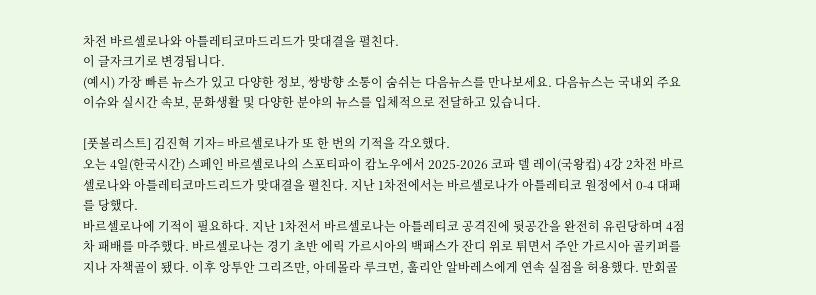차전 바르셀로나와 아틀레티코마드리드가 맞대결을 펼친다.
이 글자크기로 변경됩니다.
(예시) 가장 빠른 뉴스가 있고 다양한 정보, 쌍방향 소통이 숨쉬는 다음뉴스를 만나보세요. 다음뉴스는 국내외 주요이슈와 실시간 속보, 문화생활 및 다양한 분야의 뉴스를 입체적으로 전달하고 있습니다.

[풋볼리스트] 김진혁 기자= 바르셀로나가 또 한 번의 기적을 각오했다.
오는 4일(한국시간) 스페인 바르셀로나의 스포티파이 캄노우에서 2025-2026 코파 델 레이(국왕컵) 4강 2차전 바르셀로나와 아틀레티코마드리드가 맞대결을 펼친다. 지난 1차전에서는 바르셀로나가 아틀레티코 원정에서 0-4 대패를 당했다.
바르셀로나에 기적이 필요하다. 지난 1차전서 바르셀로나는 아틀레티코 공격진에 뒷공간을 완전히 유린당하며 4점 차 패배를 마주했다. 바르셀로나는 경기 초반 에릭 가르시아의 백패스가 잔디 위로 튀면서 주안 가르시아 골키퍼를 지나 자책골이 됐다. 이후 앙투안 그리즈만, 아데몰라 루크먼, 훌리안 알바레스에게 연속 실점을 허용했다. 만회골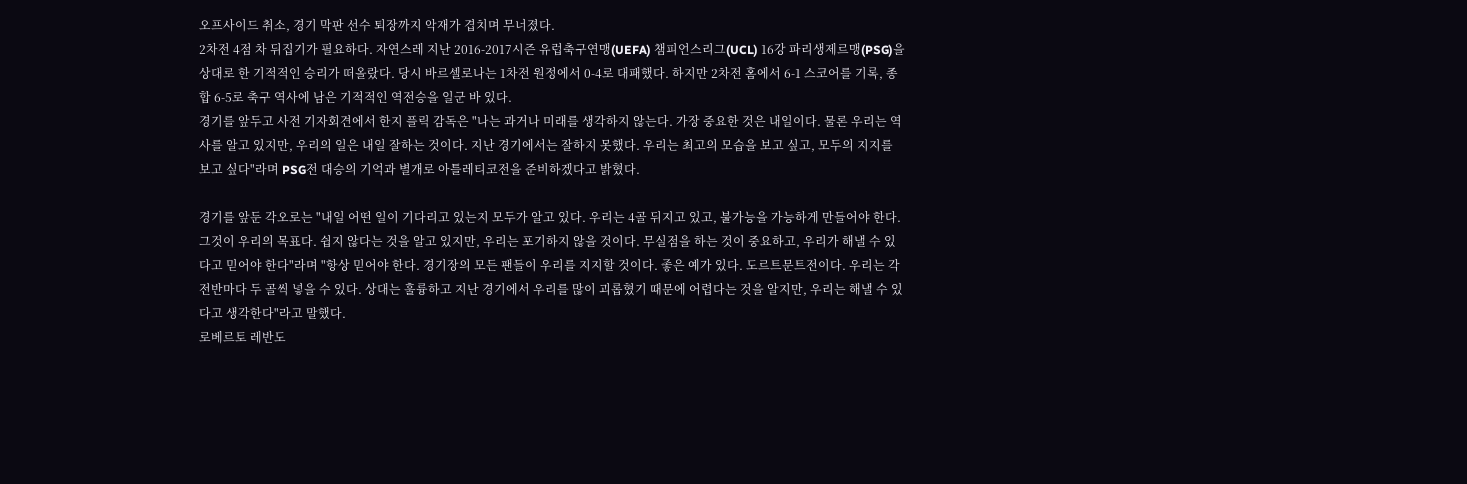오프사이드 취소, 경기 막판 선수 퇴장까지 악재가 겹치며 무너졌다.
2차전 4점 차 뒤집기가 필요하다. 자연스레 지난 2016-2017시즌 유럽축구연맹(UEFA) 챔피언스리그(UCL) 16강 파리생제르맹(PSG)을 상대로 한 기적적인 승리가 떠올랐다. 당시 바르셀로나는 1차전 원정에서 0-4로 대패했다. 하지만 2차전 홈에서 6-1 스코어를 기록, 종합 6-5로 축구 역사에 남은 기적적인 역전승을 일군 바 있다.
경기를 앞두고 사전 기자회견에서 한지 플릭 감독은 "나는 과거나 미래를 생각하지 않는다. 가장 중요한 것은 내일이다. 물론 우리는 역사를 알고 있지만, 우리의 일은 내일 잘하는 것이다. 지난 경기에서는 잘하지 못했다. 우리는 최고의 모습을 보고 싶고, 모두의 지지를 보고 싶다"라며 PSG전 대승의 기억과 별개로 아틀레티코전을 준비하겠다고 밝혔다.

경기를 앞둔 각오로는 "내일 어떤 일이 기다리고 있는지 모두가 알고 있다. 우리는 4골 뒤지고 있고, 불가능을 가능하게 만들어야 한다. 그것이 우리의 목표다. 쉽지 않다는 것을 알고 있지만, 우리는 포기하지 않을 것이다. 무실점을 하는 것이 중요하고, 우리가 해낼 수 있다고 믿어야 한다"라며 "항상 믿어야 한다. 경기장의 모든 팬들이 우리를 지지할 것이다. 좋은 예가 있다. 도르트문트전이다. 우리는 각 전반마다 두 골씩 넣을 수 있다. 상대는 훌륭하고 지난 경기에서 우리를 많이 괴롭혔기 때문에 어렵다는 것을 알지만, 우리는 해낼 수 있다고 생각한다"라고 말했다.
로베르토 레반도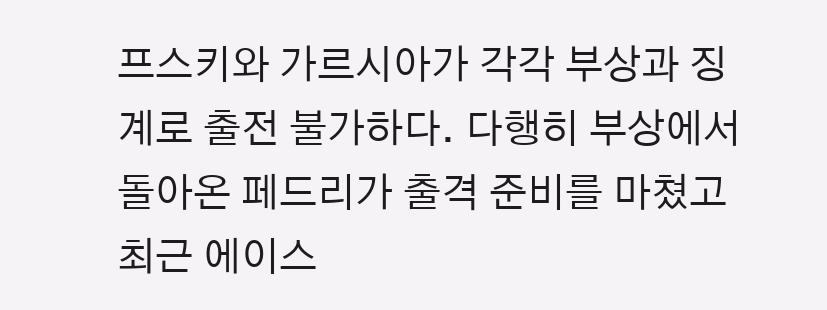프스키와 가르시아가 각각 부상과 징계로 출전 불가하다. 다행히 부상에서 돌아온 페드리가 출격 준비를 마쳤고 최근 에이스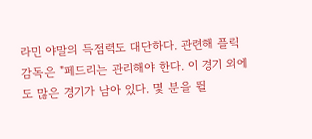라민 야말의 득점력도 대단하다. 관련해 플릭 감독은 "페드리는 관리해야 한다. 이 경기 외에도 많은 경기가 남아 있다. 몇 분을 뛸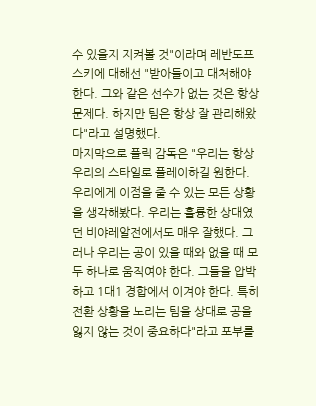수 있을지 지켜볼 것"이라며 레반도프스키에 대해선 "받아들이고 대처해야 한다. 그와 같은 선수가 없는 것은 항상 문제다. 하지만 팀은 항상 잘 관리해왔다"라고 설명했다.
마지막으로 플릭 감독은 "우리는 항상 우리의 스타일로 플레이하길 원한다. 우리에게 이점을 줄 수 있는 모든 상황을 생각해봤다. 우리는 훌륭한 상대였던 비야레알전에서도 매우 잘했다. 그러나 우리는 공이 있을 때와 없을 때 모두 하나로 움직여야 한다. 그들을 압박하고 1대1 경합에서 이겨야 한다. 특히 전환 상황을 노리는 팀을 상대로 공을 잃지 않는 것이 중요하다"라고 포부를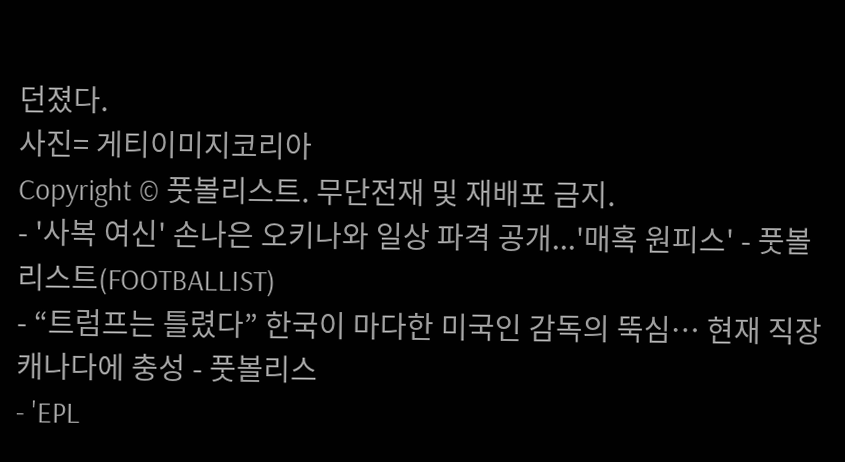던졌다.
사진= 게티이미지코리아
Copyright © 풋볼리스트. 무단전재 및 재배포 금지.
- '사복 여신' 손나은 오키나와 일상 파격 공개...'매혹 원피스' - 풋볼리스트(FOOTBALLIST)
- “트럼프는 틀렸다” 한국이 마다한 미국인 감독의 뚝심… 현재 직장 캐나다에 충성 - 풋볼리스
- 'EPL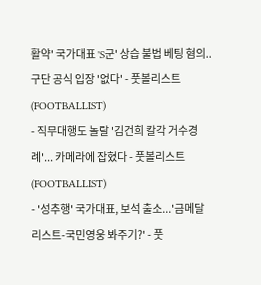활약' 국가대표 'S군' 상습 불법 베팅 혐의..구단 공식 입장 '없다' - 풋볼리스트(FOOTBALLIST)
- 직무대행도 놀랄 '김건희 칼각 거수경례'... 카메라에 잡혔다 - 풋볼리스트(FOOTBALLIST)
- '성추행' 국가대표, 보석 출소...'금메달리스트-국민영웅 봐주기?' - 풋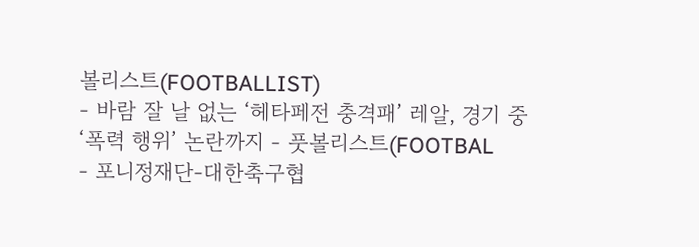볼리스트(FOOTBALLIST)
- 바람 잘 날 없는 ‘헤타페전 충격패’ 레알, 경기 중 ‘폭력 행위’ 논란까지 - 풋볼리스트(FOOTBAL
- 포니정재단-대한축구협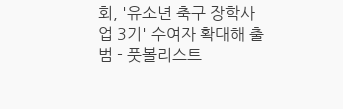회, '유소년 축구 장학사업 3기' 수여자 확대해 출범 - 풋볼리스트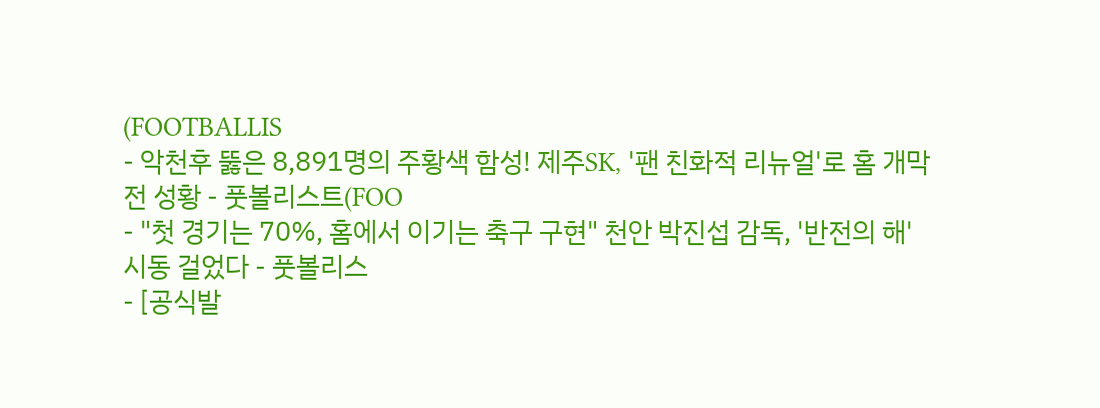(FOOTBALLIS
- 악천후 뚫은 8,891명의 주황색 함성! 제주SK, '팬 친화적 리뉴얼'로 홈 개막전 성황 - 풋볼리스트(FOO
- "첫 경기는 70%, 홈에서 이기는 축구 구현" 천안 박진섭 감독, '반전의 해' 시동 걸었다 - 풋볼리스
- [공식발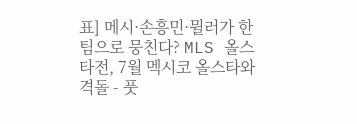표] 메시·손흥민·뮐러가 한 팀으로 뭉친다? MLS 올스타전, 7월 멕시코 올스타와 격돌 - 풋